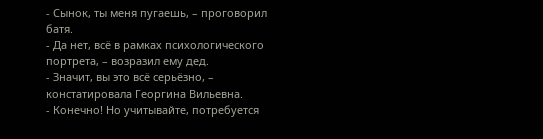- Сынок, ты меня пугаешь, – проговорил батя.
- Да нет, всё в рамках психологического портрета, – возразил ему дед.
- Значит, вы это всё серьёзно, – констатировала Георгина Вильевна.
- Конечно! Но учитывайте, потребуется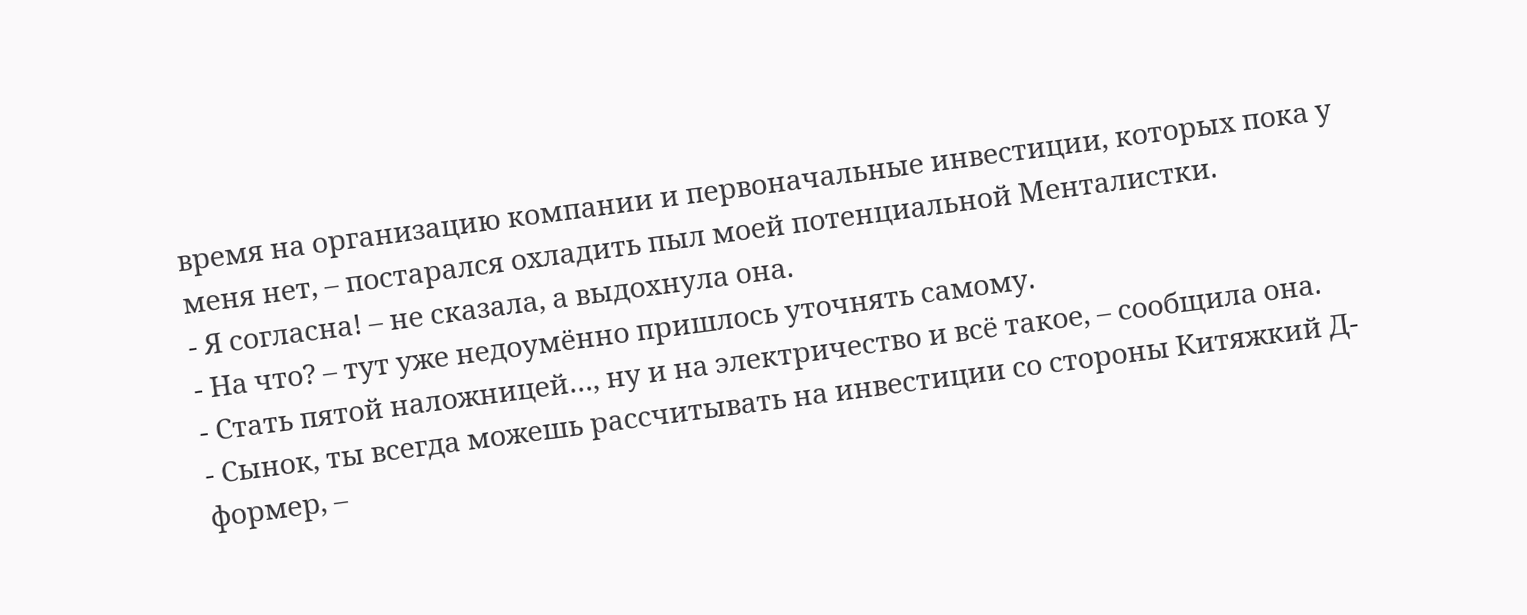время на организацию компании и первоначальные инвестиции, которых пока у меня нет, – постарался охладить пыл моей потенциальной Менталистки.
- Я согласна! – не сказала, а выдохнула она.
- На что? – тут уже недоумённо пришлось уточнять самому.
- Стать пятой наложницей…, ну и на электричество и всё такое, – сообщила она.
- Сынок, ты всегда можешь рассчитывать на инвестиции со стороны Китяжкий Д-формер, –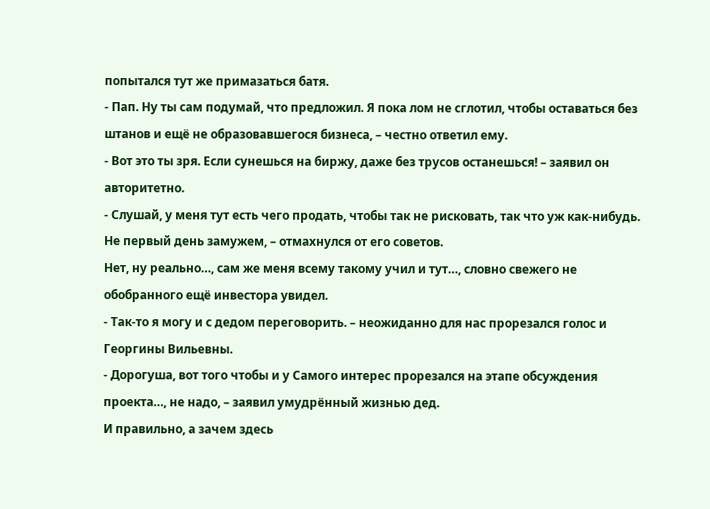попытался тут же примазаться батя.
- Пап. Ну ты сам подумай, что предложил. Я пока лом не сглотил, чтобы оставаться без штанов и ещё не образовавшегося бизнеса, – честно ответил ему.
- Вот это ты зря. Если сунешься на биржу, даже без трусов останешься! – заявил он авторитетно.
- Слушай, у меня тут есть чего продать, чтобы так не рисковать, так что уж как-нибудь. Не первый день замужем, – отмахнулся от его советов.
Нет, ну реально…, сам же меня всему такому учил и тут…, словно свежего не обобранного ещё инвестора увидел.
- Так-то я могу и с дедом переговорить. – неожиданно для нас прорезался голос и Георгины Вильевны.
- Дорогуша, вот того чтобы и у Самого интерес прорезался на этапе обсуждения проекта…, не надо, – заявил умудрённый жизнью дед.
И правильно, а зачем здесь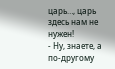царь…, царь здесь нам не нужен!
- Ну, знаете, а по-другому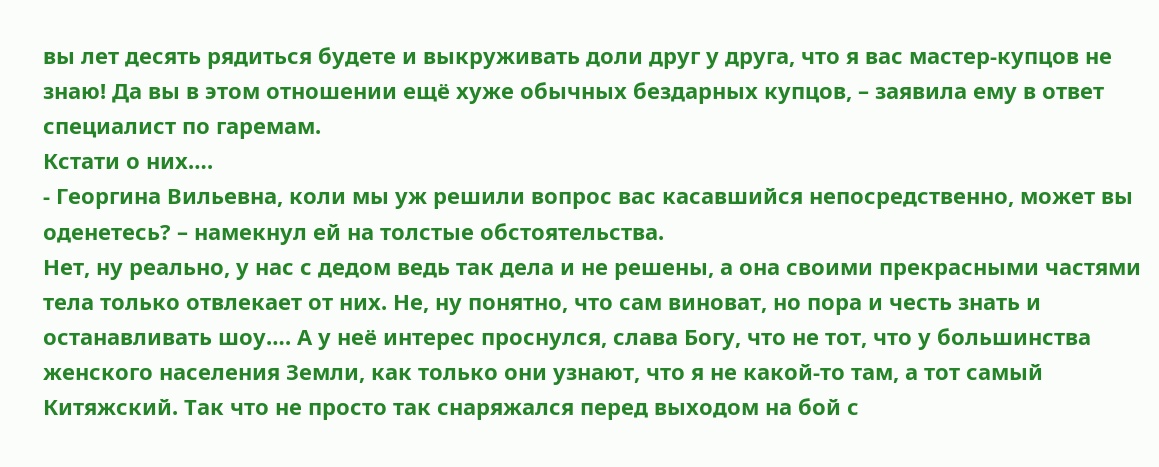вы лет десять рядиться будете и выкруживать доли друг у друга, что я вас мастер-купцов не знаю! Да вы в этом отношении ещё хуже обычных бездарных купцов, – заявила ему в ответ специалист по гаремам.
Кстати о них….
- Георгина Вильевна, коли мы уж решили вопрос вас касавшийся непосредственно, может вы оденетесь? – намекнул ей на толстые обстоятельства.
Нет, ну реально, у нас с дедом ведь так дела и не решены, а она своими прекрасными частями тела только отвлекает от них. Не, ну понятно, что сам виноват, но пора и честь знать и останавливать шоу…. А у неё интерес проснулся, слава Богу, что не тот, что у большинства женского населения Земли, как только они узнают, что я не какой-то там, а тот самый Китяжский. Так что не просто так снаряжался перед выходом на бой с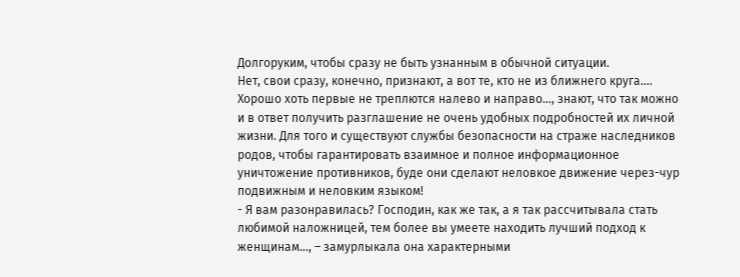Долгоруким, чтобы сразу не быть узнанным в обычной ситуации.
Нет, свои сразу, конечно, признают, а вот те, кто не из ближнего круга…. Хорошо хоть первые не треплются налево и направо…, знают, что так можно и в ответ получить разглашение не очень удобных подробностей их личной жизни. Для того и существуют службы безопасности на страже наследников родов, чтобы гарантировать взаимное и полное информационное уничтожение противников, буде они сделают неловкое движение через-чур подвижным и неловким языком!
- Я вам разонравилась? Господин, как же так, а я так рассчитывала стать любимой наложницей, тем более вы умеете находить лучший подход к женщинам…, – замурлыкала она характерными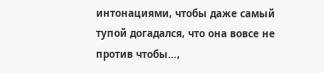интонациями, чтобы даже самый тупой догадался, что она вовсе не против чтобы…,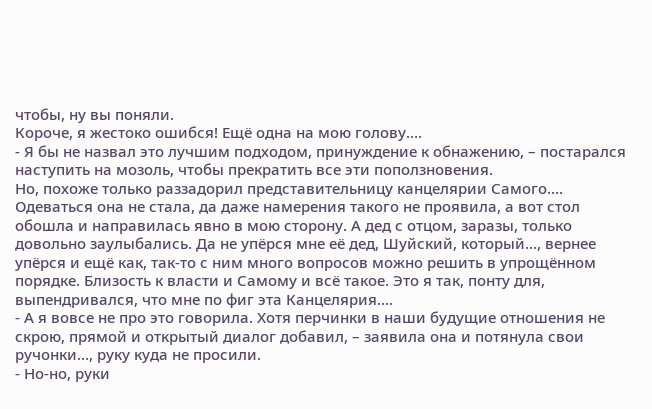чтобы, ну вы поняли.
Короче, я жестоко ошибся! Ещё одна на мою голову….
- Я бы не назвал это лучшим подходом, принуждение к обнажению, – постарался наступить на мозоль, чтобы прекратить все эти поползновения.
Но, похоже только раззадорил представительницу канцелярии Самого…. Одеваться она не стала, да даже намерения такого не проявила, а вот стол обошла и направилась явно в мою сторону. А дед с отцом, заразы, только довольно заулыбались. Да не упёрся мне её дед, Шуйский, который…, вернее упёрся и ещё как, так-то с ним много вопросов можно решить в упрощённом порядке. Близость к власти и Самому и всё такое. Это я так, понту для, выпендривался, что мне по фиг эта Канцелярия….
- А я вовсе не про это говорила. Хотя перчинки в наши будущие отношения не скрою, прямой и открытый диалог добавил, – заявила она и потянула свои ручонки…, руку куда не просили.
- Но-но, руки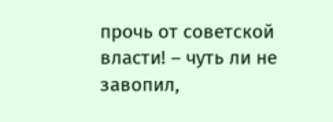прочь от советской власти! – чуть ли не завопил,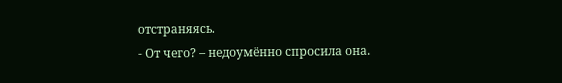отстраняясь.
- От чего? – недоумённо спросила она.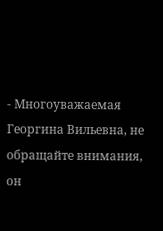- Многоуважаемая Георгина Вильевна, не обращайте внимания, он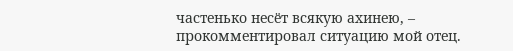частенько несёт всякую ахинею, – прокомментировал ситуацию мой отец.